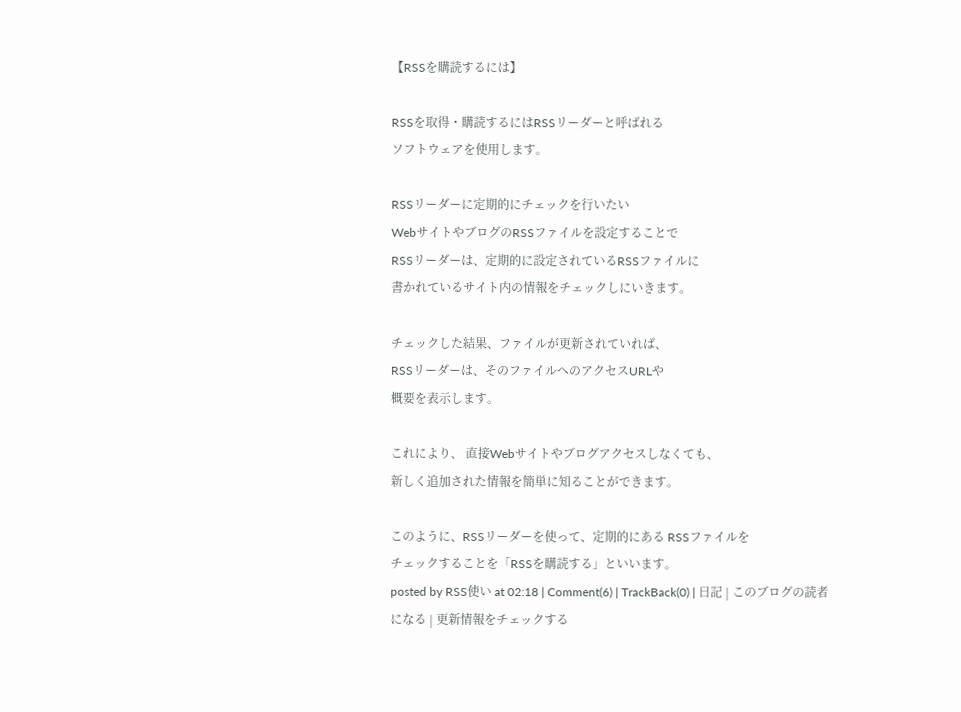【RSSを購読するには】

RSSを取得・購読するにはRSSリーダーと呼ばれる
ソフトウェアを使用します。

RSSリーダーに定期的にチェックを行いたい
WebサイトやブログのRSSファイルを設定することで
RSSリーダーは、定期的に設定されているRSSファイルに
書かれているサイト内の情報をチェックしにいきます。

チェックした結果、ファイルが更新されていれば、
RSSリーダーは、そのファイルへのアクセスURLや
概要を表示します。

これにより、 直接Webサイトやブログアクセスしなくても、
新しく追加された情報を簡単に知ることができます。

このように、RSSリーダーを使って、定期的にある RSSファイルを
チェックすることを「RSSを購読する」といいます。
posted by RSS使い at 02:18 | Comment(6) | TrackBack(0) | 日記 | このブログの読者になる | 更新情報をチェックする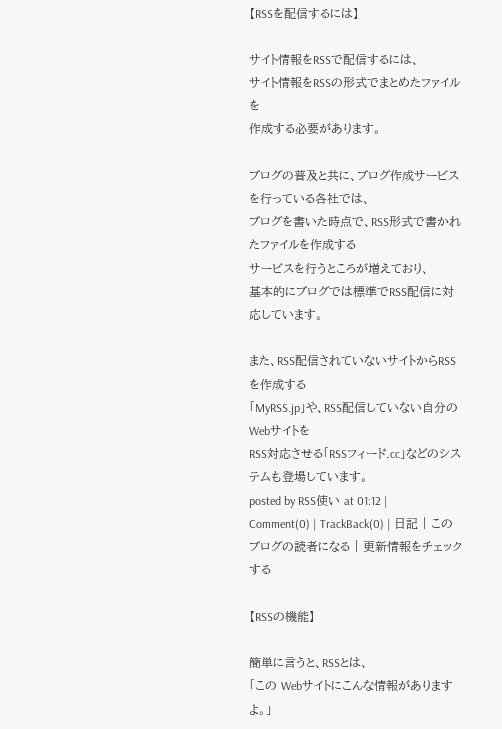【RSSを配信するには】

サイト情報をRSSで配信するには、
サイト情報をRSSの形式でまとめたファイルを
作成する必要があります。

ブログの普及と共に、ブログ作成サービスを行っている各社では、
ブログを書いた時点で、RSS形式で書かれたファイルを作成する
サービスを行うところが増えており、
基本的にブログでは標準でRSS配信に対応しています。

また、RSS配信されていないサイトからRSSを作成する
「MyRSS.jp」や、RSS配信していない自分のWebサイトを
RSS対応させる「RSSフィード.cc」などのシステムも登場しています。
posted by RSS使い at 01:12 | Comment(0) | TrackBack(0) | 日記 | このブログの読者になる | 更新情報をチェックする

【RSSの機能】

簡単に言うと、RSSとは、
「この Webサイトにこんな情報がありますよ。」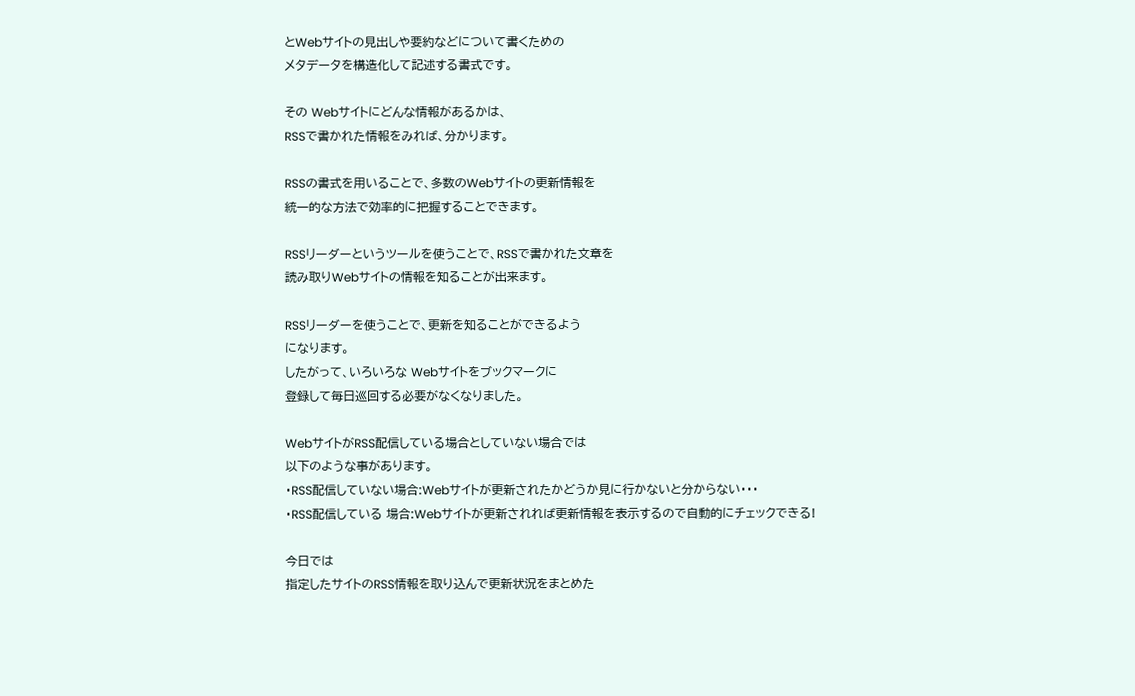とWebサイトの見出しや要約などについて書くための
メタデータを構造化して記述する書式です。

その Webサイトにどんな情報があるかは、
RSSで書かれた情報をみれば、分かります。

RSSの書式を用いることで、多数のWebサイトの更新情報を
統一的な方法で効率的に把握することできます。

RSSリーダーというツールを使うことで、RSSで書かれた文章を
読み取りWebサイトの情報を知ることが出来ます。

RSSリーダーを使うことで、更新を知ることができるよう
になります。
したがって、いろいろな Webサイトをブックマークに
登録して毎日巡回する必要がなくなりました。

WebサイトがRSS配信している場合としていない場合では
以下のような事があります。
・RSS配信していない場合:Webサイトが更新されたかどうか見に行かないと分からない・・・
・RSS配信している 場合:Webサイトが更新されれば更新情報を表示するので自動的にチェックできる!

今日では
指定したサイトのRSS情報を取り込んで更新状況をまとめた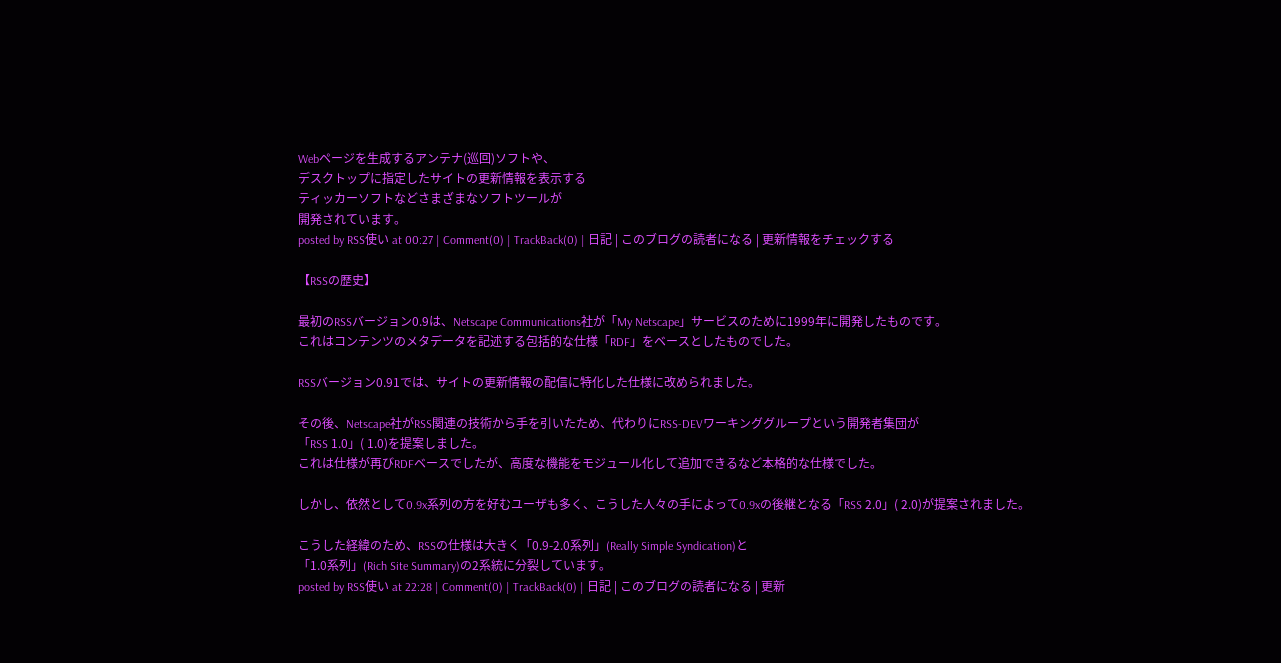Webページを生成するアンテナ(巡回)ソフトや、
デスクトップに指定したサイトの更新情報を表示する
ティッカーソフトなどさまざまなソフトツールが
開発されています。
posted by RSS使い at 00:27 | Comment(0) | TrackBack(0) | 日記 | このブログの読者になる | 更新情報をチェックする

【RSSの歴史】

最初のRSSバージョン0.9は、Netscape Communications社が「My Netscape」サービスのために1999年に開発したものです。
これはコンテンツのメタデータを記述する包括的な仕様「RDF」をベースとしたものでした。

RSSバージョン0.91では、サイトの更新情報の配信に特化した仕様に改められました。

その後、Netscape社がRSS関連の技術から手を引いたため、代わりにRSS-DEVワーキンググループという開発者集団が
「RSS 1.0」( 1.0)を提案しました。
これは仕様が再びRDFベースでしたが、高度な機能をモジュール化して追加できるなど本格的な仕様でした。

しかし、依然として0.9x系列の方を好むユーザも多く、こうした人々の手によって0.9xの後継となる「RSS 2.0」( 2.0)が提案されました。

こうした経緯のため、RSSの仕様は大きく「0.9-2.0系列」(Really Simple Syndication)と
「1.0系列」(Rich Site Summary)の2系統に分裂しています。
posted by RSS使い at 22:28 | Comment(0) | TrackBack(0) | 日記 | このブログの読者になる | 更新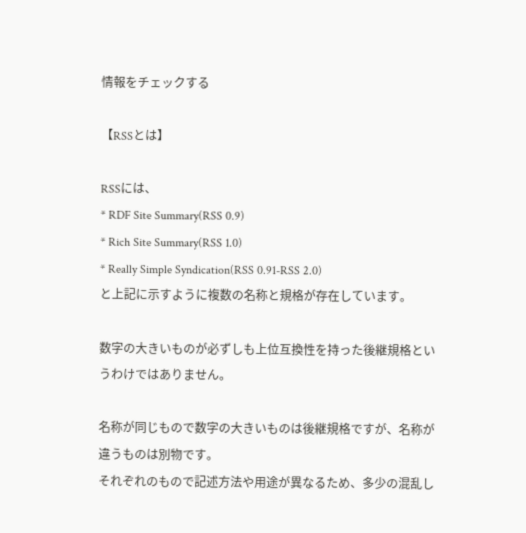情報をチェックする

【RSSとは】

RSSには、
* RDF Site Summary(RSS 0.9)
* Rich Site Summary(RSS 1.0)
* Really Simple Syndication(RSS 0.91-RSS 2.0)
と上記に示すように複数の名称と規格が存在しています。

数字の大きいものが必ずしも上位互換性を持った後継規格というわけではありません。

名称が同じもので数字の大きいものは後継規格ですが、名称が違うものは別物です。
それぞれのもので記述方法や用途が異なるため、多少の混乱し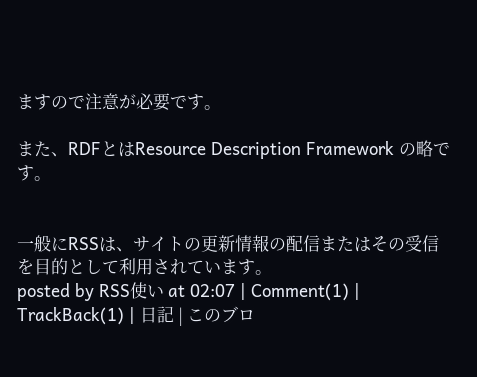ますので注意が必要です。

また、RDFとはResource Description Framework の略です。


一般にRSSは、サイトの更新情報の配信またはその受信を目的として利用されています。
posted by RSS使い at 02:07 | Comment(1) | TrackBack(1) | 日記 | このブロ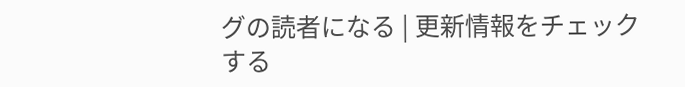グの読者になる | 更新情報をチェックする